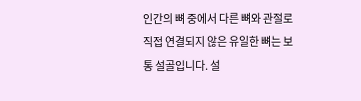인간의 뼈 중에서 다른 뼈와 관절로 직접 연결되지 않은 유일한 뼈는 보통 설골입니다. 설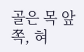골은 목 앞쪽, 혀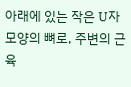아래에 있는 작은 U자 모양의 뼈로, 주변의 근육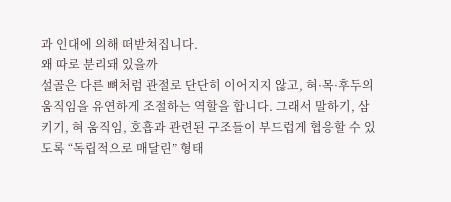과 인대에 의해 떠받쳐집니다.
왜 따로 분리돼 있을까
설골은 다른 뼈처럼 관절로 단단히 이어지지 않고, 혀·목·후두의 움직임을 유연하게 조절하는 역할을 합니다. 그래서 말하기, 삼키기, 혀 움직임, 호흡과 관련된 구조들이 부드럽게 협응할 수 있도록 “독립적으로 매달린” 형태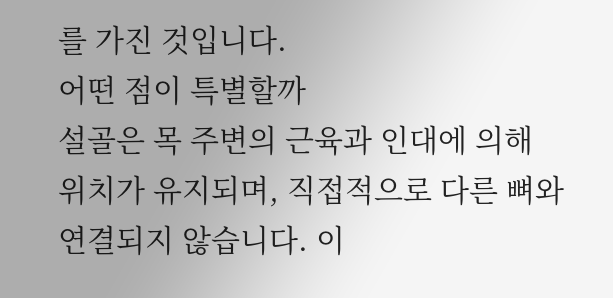를 가진 것입니다.
어떤 점이 특별할까
설골은 목 주변의 근육과 인대에 의해 위치가 유지되며, 직접적으로 다른 뼈와 연결되지 않습니다. 이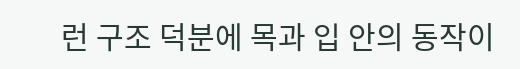런 구조 덕분에 목과 입 안의 동작이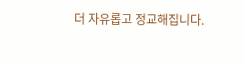더 자유롭고 정교해집니다.